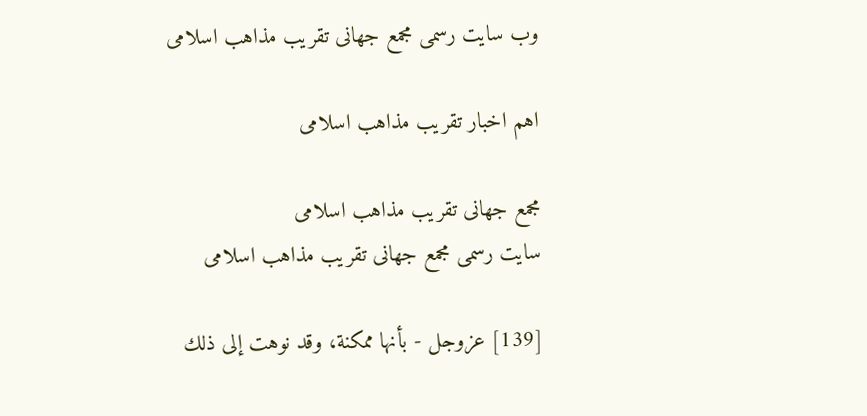وب سایت رسمی مجمع جهانى تقريب مذاهب اسلامى

اهم اخبار تقریب مذاهب اسلامی

مجمع جهانى تقريب مذاهب اسلامى
سایت رسمی مجمع جهانى تقريب مذاهب اسلامى

[139] عزوجل - بأنها ممكنة، وقد نوهت إلى ذلك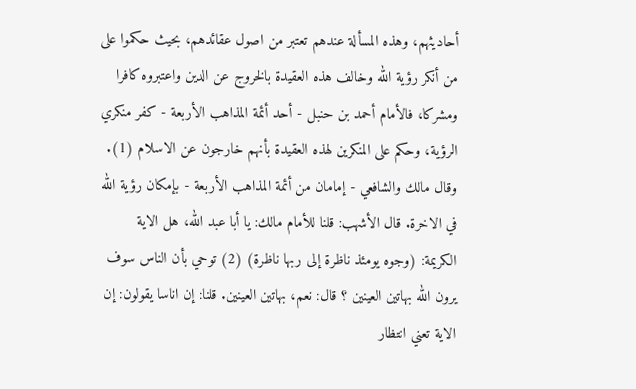أحاديثهم، وهذه المسألة عندهم تعتبر من اصول عقائدهم، بحيث حكموا على من أنكر رؤية الله وخالف هذه العقيدة بالخروج عن الدين واعتبروه كافرا ومشركا، فالأمام أحمد بن حنبل - أحد أئمة المذاهب الأربعة - كفر منكري الرؤية، وحكم على المنكرين لهذه العقيدة بأنهم خارجون عن الاسلام (1). وقال مالك والشافعي - إمامان من أئمة المذاهب الأربعة - بإمكان رؤية الله في الاخرة. قال الأشهب: قلنا للأمام مالك: يا أبا عبد الله، هل الاية الكريمة: (وجوه يومئذ ناظرة إلى ربها ناظرة) (2) توحي بأن الناس سوف يرون الله بهاتين العينين ؟ قال: نعم، بهاتين العينين. قلنا: إن اناسا يقولون: إن الاية تعني انتظار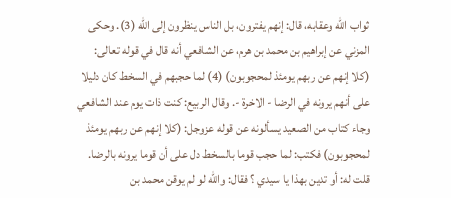ثواب الله وعقابه، قال: إنهم يفترون، بل الناس ينظرون إلى الله (3). وحكى المزني عن إبراهيم بن محمد بن هرم، عن الشافعي أنه قال في قوله تعالى: (كلا إنهم عن ربهم يومئذ لمحجوبون) (4) لما حجبهم في السخط كان دليلا على أنهم يرونه في الرضا - الاخرة -. وقال الربيع: كنت ذات يوم عند الشافعي وجاء كتاب من الصعيد يسألونه عن قوله عزوجل: (كلا إنهم عن ربهم يومئذ لمحجوبون) فكتب: لما حجب قوما بالسخط دل على أن قوما يرونه بالرضا. قلت له: أو تدين بهذا يا سيدي ؟ فقال: والله لو لم يوقن محمد بن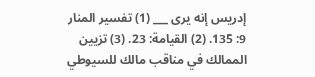إدريس إنه يرى ___ (1) تفسير المنار 9: 135. (2) القيامة: 23. (3) تزيين الممالك في مناقب مالك للسيوطي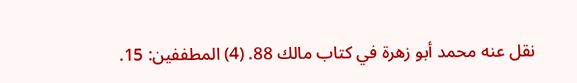نقل عنه محمد أبو زهرة في كتاب مالك 88. (4) المطففين: 15.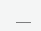___